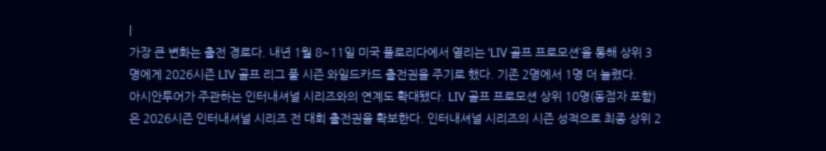|
가장 큰 변화는 출전 경로다. 내년 1월 8~11일 미국 플로리다에서 열리는 ‘LIV 골프 프로모션’을 통해 상위 3명에게 2026시즌 LIV 골프 리그 풀 시즌 와일드카드 출전권을 주기로 했다. 기존 2명에서 1명 더 늘렸다.
아시안투어가 주관하는 인터내셔널 시리즈와의 연계도 확대됐다. LIV 골프 프로모션 상위 10명(동점자 포함)은 2026시즌 인터내셔널 시리즈 전 대회 출전권을 확보한다. 인터내셔널 시리즈의 시즌 성적으로 최종 상위 2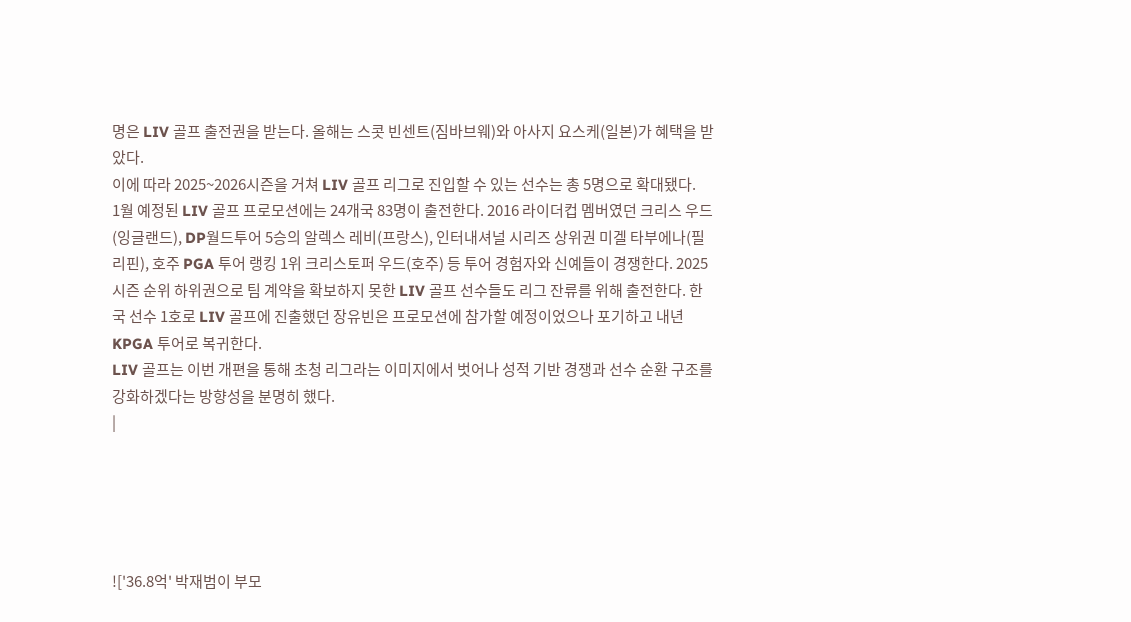명은 LIV 골프 출전권을 받는다. 올해는 스콧 빈센트(짐바브웨)와 아사지 요스케(일본)가 혜택을 받았다.
이에 따라 2025~2026시즌을 거쳐 LIV 골프 리그로 진입할 수 있는 선수는 총 5명으로 확대됐다.
1월 예정된 LIV 골프 프로모션에는 24개국 83명이 출전한다. 2016 라이더컵 멤버였던 크리스 우드(잉글랜드), DP월드투어 5승의 알렉스 레비(프랑스), 인터내셔널 시리즈 상위권 미겔 타부에나(필리핀), 호주 PGA 투어 랭킹 1위 크리스토퍼 우드(호주) 등 투어 경험자와 신예들이 경쟁한다. 2025시즌 순위 하위권으로 팀 계약을 확보하지 못한 LIV 골프 선수들도 리그 잔류를 위해 출전한다. 한국 선수 1호로 LIV 골프에 진출했던 장유빈은 프로모션에 참가할 예정이었으나 포기하고 내년 KPGA 투어로 복귀한다.
LIV 골프는 이번 개편을 통해 초청 리그라는 이미지에서 벗어나 성적 기반 경쟁과 선수 순환 구조를 강화하겠다는 방향성을 분명히 했다.
|





!['36.8억' 박재범이 부모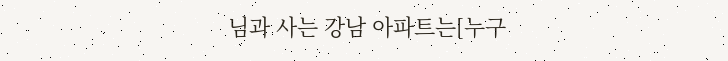님과 사는 강남 아파트는[누구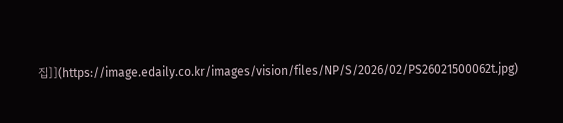집]](https://image.edaily.co.kr/images/vision/files/NP/S/2026/02/PS26021500062t.jpg)